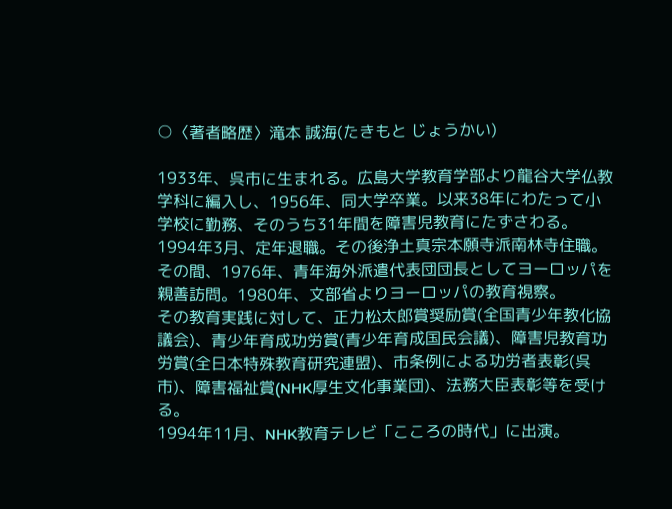○〈著者略歴〉滝本 誠海(たきもと じょうかい)

1933年、呉市に生まれる。広島大学教育学部より龍谷大学仏教学科に編入し、1956年、同大学卒業。以来38年にわたって小学校に勤務、そのうち31年間を障害児教育にたずさわる。1994年3月、定年退職。その後浄土真宗本願寺派南林寺住職。
その間、1976年、青年海外派遣代表団団長としてヨーロッパを親善訪問。1980年、文部省よりヨーロッパの教育視察。
その教育実践に対して、正力松太郎賞奨励賞(全国青少年教化協議会)、青少年育成功労賞(青少年育成国民会議)、障害児教育功労賞(全日本特殊教育研究連盟)、市条例による功労者表彰(呉市)、障害福祉賞(NHK厚生文化事業団)、法務大臣表彰等を受ける。
1994年11月、NHK教育テレビ「こころの時代」に出演。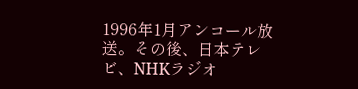1996年1月アンコール放送。その後、日本テレビ、NHKラジオ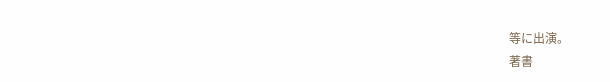等に出演。
著書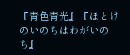『青色青光』『ほとけのいのちはわがいのち』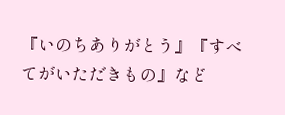『いのちありがとう』『すべてがいただきもの』など